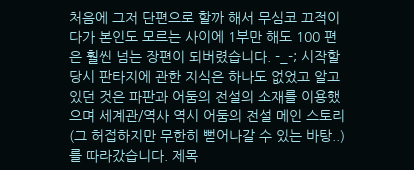처음에 그저 단편으로 할까 해서 무심코 끄적이다가 본인도 모르는 사이에 1부만 해도 100 편은 훨씬 넘는 장편이 되버렸습니다. -_-; 시작할 당시 판타지에 관한 지식은 하나도 없었고 알고 있던 것은 파판과 어둠의 전설의 소재를 이용했으며 세계관/역사 역시 어둠의 전설 메인 스토리 (그 허접하지만 무한히 뻗어나갈 수 있는 바탕..) 를 따라갔습니다. 제목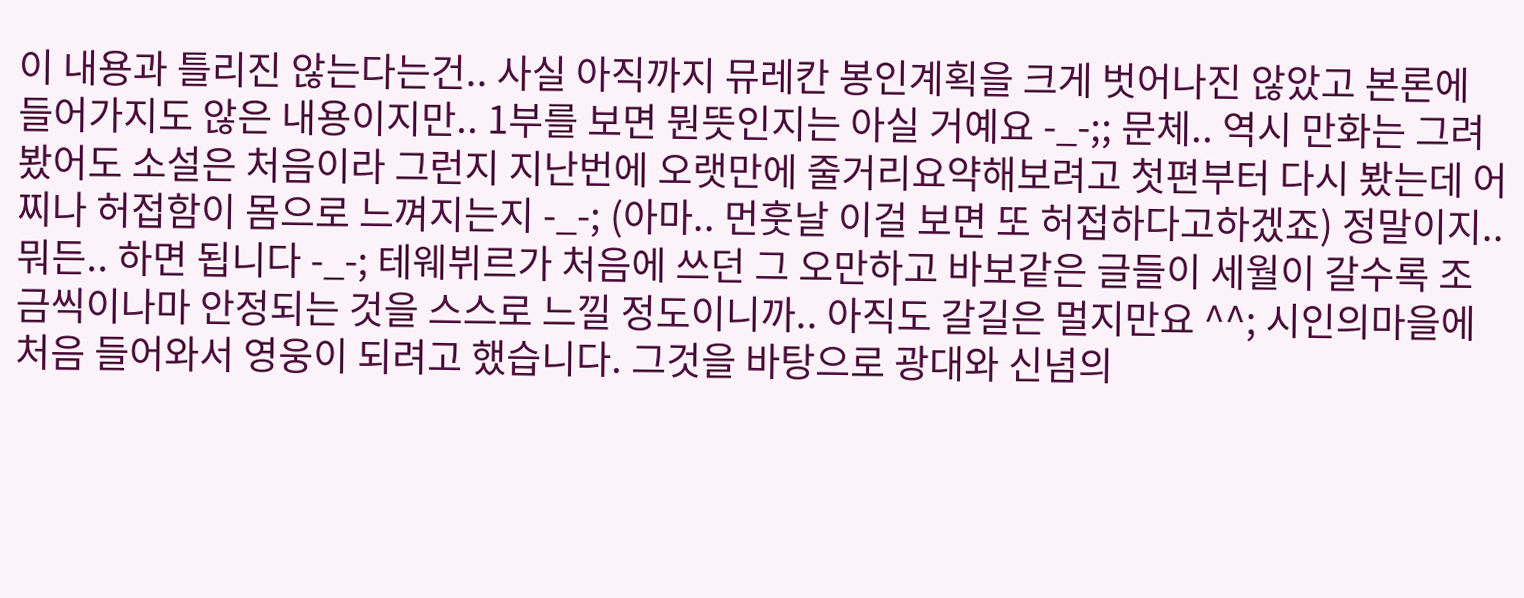이 내용과 틀리진 않는다는건.. 사실 아직까지 뮤레칸 봉인계획을 크게 벗어나진 않았고 본론에 들어가지도 않은 내용이지만.. 1부를 보면 뭔뜻인지는 아실 거예요 -_-;; 문체.. 역시 만화는 그려봤어도 소설은 처음이라 그런지 지난번에 오랫만에 줄거리요약해보려고 첫편부터 다시 봤는데 어찌나 허접함이 몸으로 느껴지는지 -_-; (아마.. 먼훗날 이걸 보면 또 허접하다고하겠죠) 정말이지.. 뭐든.. 하면 됩니다 -_-; 테웨뷔르가 처음에 쓰던 그 오만하고 바보같은 글들이 세월이 갈수록 조금씩이나마 안정되는 것을 스스로 느낄 정도이니까.. 아직도 갈길은 멀지만요 ^^; 시인의마을에 처음 들어와서 영웅이 되려고 했습니다. 그것을 바탕으로 광대와 신념의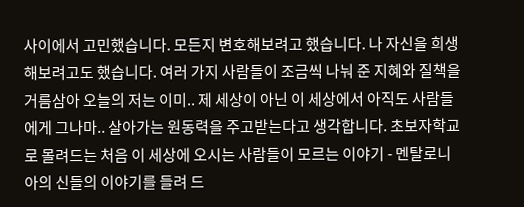사이에서 고민했습니다. 모든지 변호해보려고 했습니다. 나 자신을 희생해보려고도 했습니다. 여러 가지 사람들이 조금씩 나눠 준 지혜와 질책을 거름삼아 오늘의 저는 이미.. 제 세상이 아닌 이 세상에서 아직도 사람들에게 그나마.. 살아가는 원동력을 주고받는다고 생각합니다. 초보자학교로 몰려드는 처음 이 세상에 오시는 사람들이 모르는 이야기 - 멘탈로니아의 신들의 이야기를 들려 드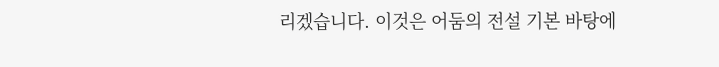리겠습니다. 이것은 어둠의 전설 기본 바탕에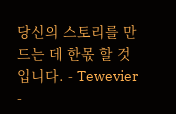당신의 스토리를 만드는 데 한몫 할 것입니다. - Tewevier -